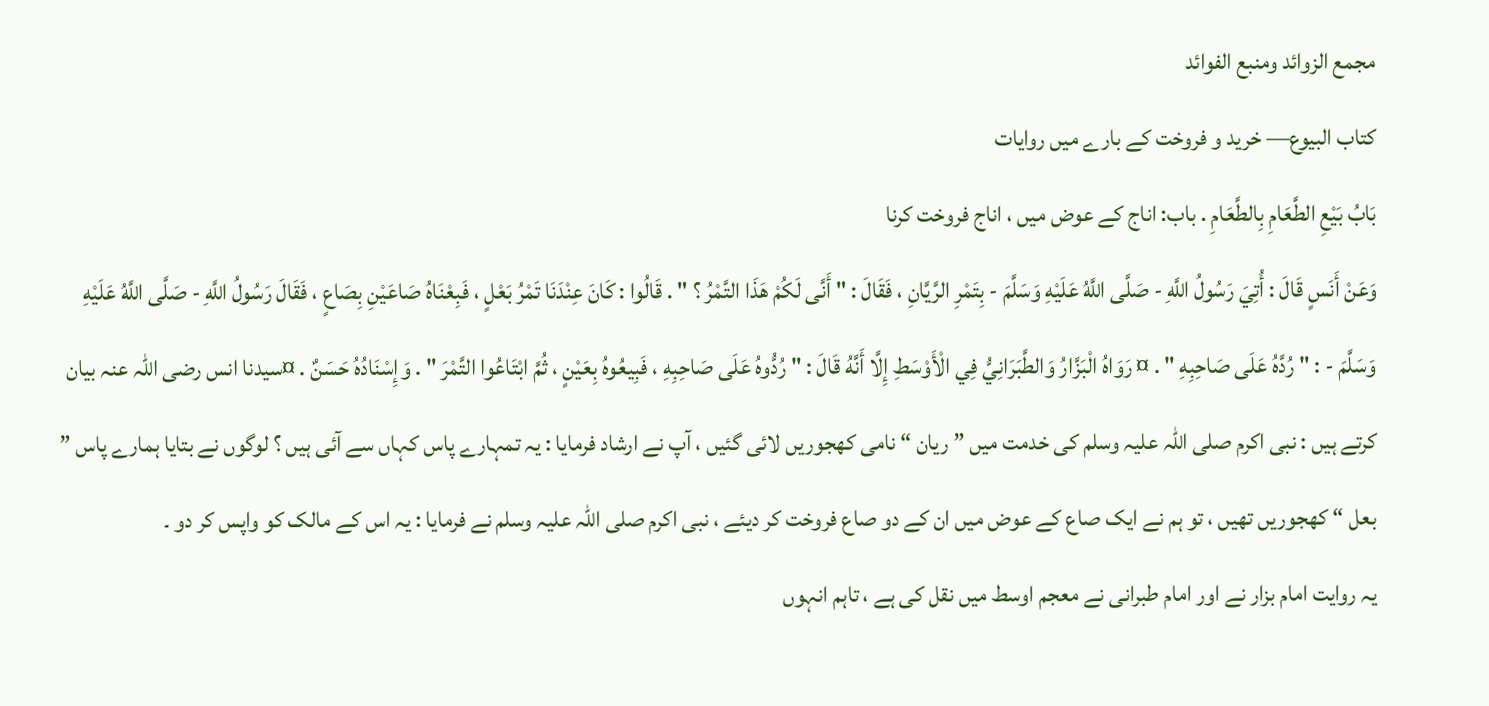مجمع الزوائد ومنبع الفوائد
كتاب البيوع— خرید و فروخت کے بارے میں روایات
بَابُ بَيْعِ الطَّعَامِ بِالطَّعَامِ . باب: اناج کے عوض میں ، اناج فروخت کرنا
وَعَنْ أَنَسٍ قَالَ : أُتِيَ رَسُولُ اللَّهِ - صَلَّى اللَّهُ عَلَيْهِ وَسَلَّمَ - بِتَمْرِ الرَّيَّانِ ، فَقَالَ : " أَنَّى لَكُمْ هَذَا التَّمْرُ ؟ " . قَالُوا : كَانَ عِنْدَنَا تَمْرُ بَعْلٍ ، فَبِعْنَاهُ صَاعَيْنِ بِصَاعٍ ، فَقَالَ رَسُولُ اللَّهِ - صَلَّى اللَّهُ عَلَيْهِ وَسَلَّمَ - : " رُدَّهُ عَلَى صَاحِبِهِ " . ¤ رَوَاهُ الْبَزَّارُ وَالطَّبَرَانِيُّ فِي الْأَوْسَطِ إِلَّا أَنَّهُ قَالَ : " رُدُّوهُ عَلَى صَاحِبِهِ ، فَبِيعُوهُ بِعَيْنٍ ، ثُمَّ ابْتَاعُوا التَّمْرَ " . وَإِسْنَادُهُ حَسَنٌ . ¤سیدنا انس رضی اللہ عنہ بیان کرتے ہیں : نبی اکرم صلی اللہ علیہ وسلم کی خدمت میں ” ریان “ نامی کھجوریں لائی گئیں ، آپ نے ارشاد فرمایا : یہ تمہارے پاس کہاں سے آئی ہیں ؟ لوگوں نے بتایا ہمارے پاس ” بعل “ کھجوریں تھیں ، تو ہم نے ایک صاع کے عوض میں ان کے دو صاع فروخت کر دیئے ، نبی اکرم صلی اللہ علیہ وسلم نے فرمایا : یہ اس کے مالک کو واپس کر دو ۔
یہ روایت امام بزار نے اور امام طبرانی نے معجم اوسط میں نقل کی ہے ، تاہم انہوں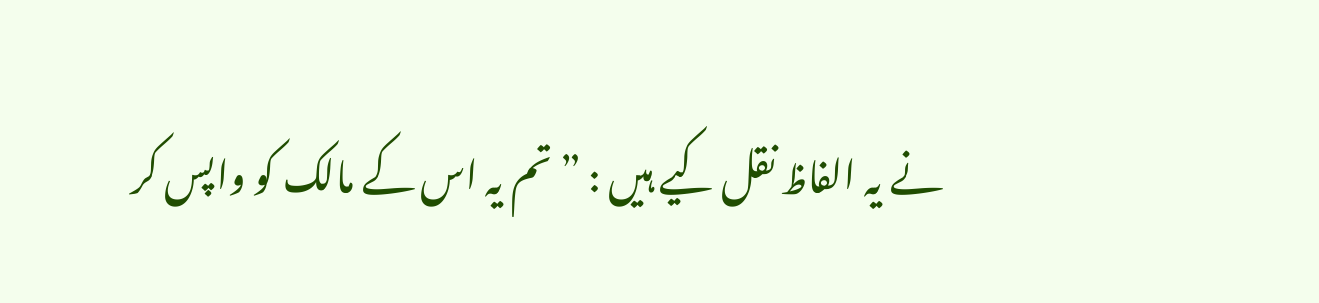نے یہ الفاظ نقل کیے ہیں : ” تم یہ اس کے مالک کو واپس کر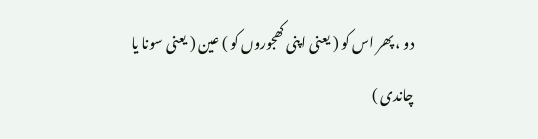دو ، پھر اس کو ( یعنی اپنی کھجوروں کو ) عین ( یعنی سونا یا چاندی )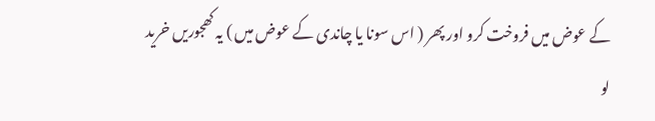کے عوض میں فروخت کرو اور پھر ( اس سونا یا چاندی کے عوض میں ) یہ کھجوریں خرید لو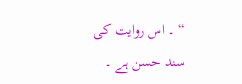“ ۔ اس روایت کی سند حسن ہے ۔